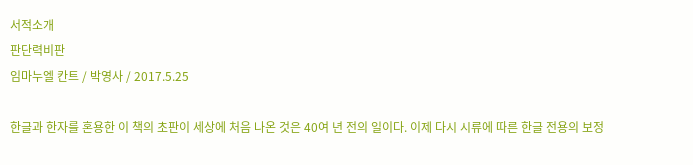서적소개
판단력비판
임마누엘 칸트 / 박영사 / 2017.5.25

한글과 한자를 혼용한 이 책의 초판이 세상에 처음 나온 것은 40여 년 전의 일이다. 이제 다시 시류에 따른 한글 전용의 보정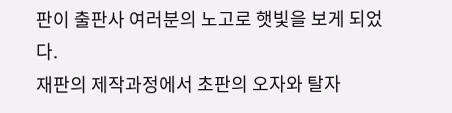판이 출판사 여러분의 노고로 햇빛을 보게 되었다.
재판의 제작과정에서 초판의 오자와 탈자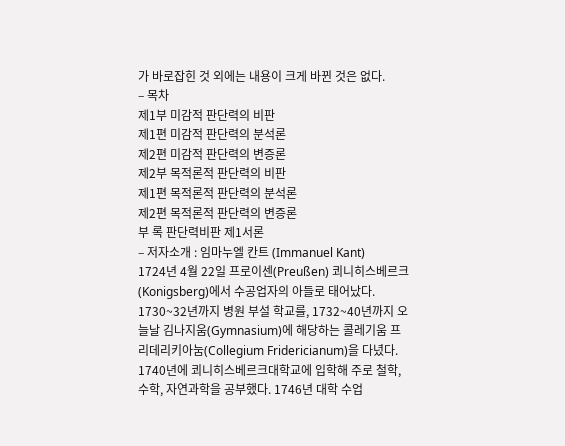가 바로잡힌 것 외에는 내용이 크게 바뀐 것은 없다.
– 목차
제1부 미감적 판단력의 비판
제1편 미감적 판단력의 분석론
제2편 미감적 판단력의 변증론
제2부 목적론적 판단력의 비판
제1편 목적론적 판단력의 분석론
제2편 목적론적 판단력의 변증론
부 록 판단력비판 제1서론
– 저자소개 : 임마누엘 칸트 (Immanuel Kant)
1724년 4월 22일 프로이센(Preußen) 쾨니히스베르크(Konigsberg)에서 수공업자의 아들로 태어났다. 1730~32년까지 병원 부설 학교를, 1732~40년까지 오늘날 김나지움(Gymnasium)에 해당하는 콜레기움 프리데리키아눔(Collegium Fridericianum)을 다녔다. 1740년에 쾨니히스베르크대학교에 입학해 주로 철학, 수학, 자연과학을 공부했다. 1746년 대학 수업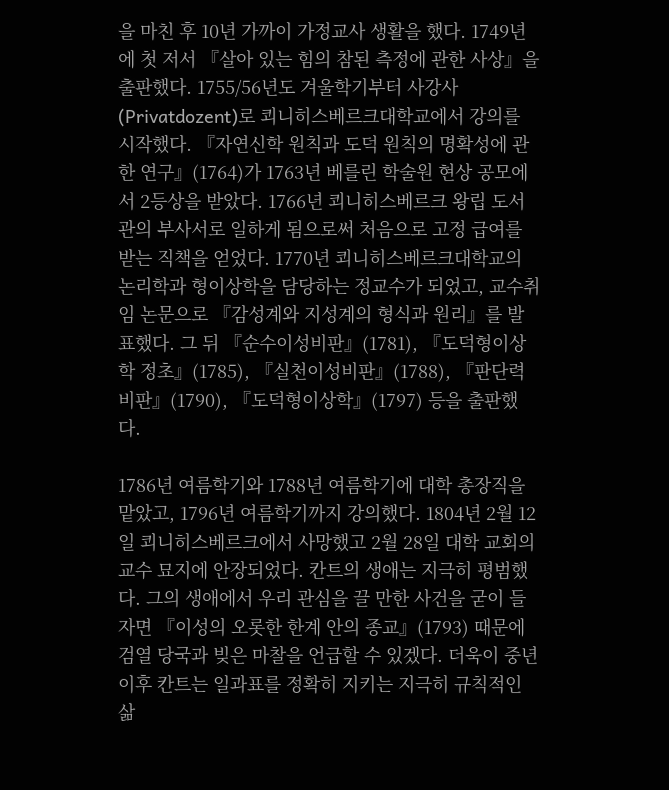을 마친 후 10년 가까이 가정교사 생활을 했다. 1749년에 첫 저서 『살아 있는 힘의 참된 측정에 관한 사상』을 출판했다. 1755/56년도 겨울학기부터 사강사(Privatdozent)로 쾨니히스베르크대학교에서 강의를 시작했다. 『자연신학 원칙과 도덕 원칙의 명확성에 관한 연구』(1764)가 1763년 베를린 학술원 현상 공모에서 2등상을 받았다. 1766년 쾨니히스베르크 왕립 도서관의 부사서로 일하게 됨으로써 처음으로 고정 급여를 받는 직책을 얻었다. 1770년 쾨니히스베르크대학교의 논리학과 형이상학을 담당하는 정교수가 되었고, 교수취임 논문으로 『감성계와 지성계의 형식과 원리』를 발표했다. 그 뒤 『순수이성비판』(1781), 『도덕형이상학 정초』(1785), 『실천이성비판』(1788), 『판단력비판』(1790), 『도덕형이상학』(1797) 등을 출판했다.

1786년 여름학기와 1788년 여름학기에 대학 총장직을 맡았고, 1796년 여름학기까지 강의했다. 1804년 2월 12일 쾨니히스베르크에서 사망했고 2월 28일 대학 교회의 교수 묘지에 안장되었다. 칸트의 생애는 지극히 평범했다. 그의 생애에서 우리 관심을 끌 만한 사건을 굳이 들자면 『이성의 오롯한 한계 안의 종교』(1793) 때문에 검열 당국과 빚은 마찰을 언급할 수 있겠다. 더욱이 중년 이후 칸트는 일과표를 정확히 지키는 지극히 규칙적인 삶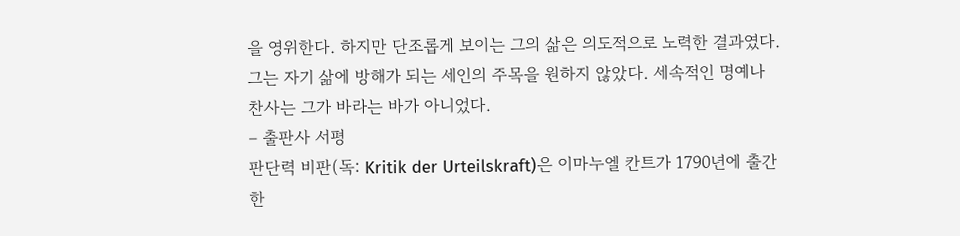을 영위한다. 하지만 단조롭게 보이는 그의 삶은 의도적으로 노력한 결과였다. 그는 자기 삶에 방해가 되는 세인의 주목을 원하지 않았다. 세속적인 명예나 찬사는 그가 바라는 바가 아니었다.
– 출판사 서평
판단력 비판(독: Kritik der Urteilskraft)은 이마누엘 칸트가 1790년에 출간한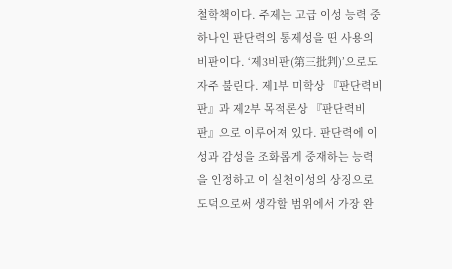철학책이다. 주제는 고급 이성 능력 중 하나인 판단력의 통제성을 띤 사용의 비판이다. ‘제3비판(第三批判)’으로도 자주 불린다. 제1부 미학상 『판단력비판』과 제2부 목적론상 『판단력비판』으로 이루어져 있다. 판단력에 이성과 감성을 조화롭게 중재하는 능력을 인정하고 이 실천이성의 상징으로 도덕으로써 생각할 범위에서 가장 완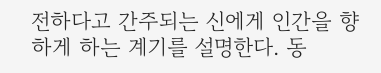전하다고 간주되는 신에게 인간을 향하게 하는 계기를 설명한다. 동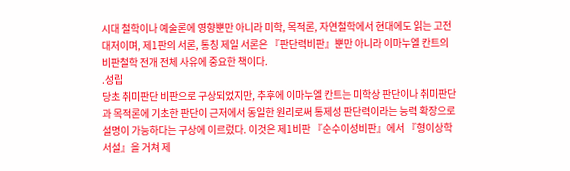시대 철학이나 예술론에 영향뿐만 아니라 미학, 목적론, 자연철학에서 현대에도 읽는 고전 대저이며, 제1판의 서론, 통칭 제일 서론은 『판단력비판』뿐만 아니라 이마누엘 칸트의 비판철학 전개 전체 사유에 중요한 책이다.
.성립
당초 취미판단 비판으로 구상되었지만, 추후에 이마누엘 칸트는 미학상 판단이나 취미판단과 목적론에 기초한 판단이 근저에서 동일한 원리로써 통제성 판단력이라는 능력 확장으로 설명이 가능하다는 구상에 이르렀다. 이것은 제1비판 『순수이성비판』에서 『형이상학서설』을 거쳐 제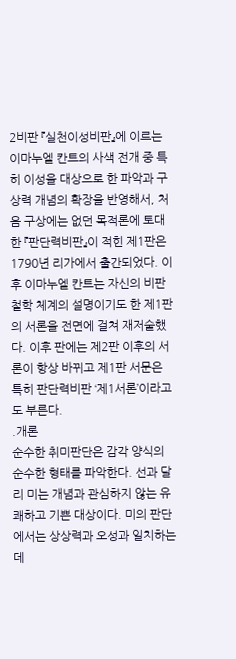2비판 『실천이성비판』에 이르는 이마누엘 칸트의 사색 전개 중 특히 이성을 대상으로 한 파악과 구상력 개념의 확장을 반영해서, 처음 구상에는 없던 목적론에 토대한 『판단력비판』이 적힌 제1판은 1790년 리가에서 출간되었다. 이후 이마누엘 칸트는 자신의 비판 철학 체계의 설명이기도 한 제1판의 서론을 전면에 걸쳐 재저술했다. 이후 판에는 제2판 이후의 서론이 항상 바뀌고 제1판 서문은 특히 판단력비판 ‘제1서론’이라고도 부른다.
.개론
순수한 취미판단은 감각 양식의 순수한 형태를 파악한다. 선과 달리 미는 개념과 관심하지 않는 유쾌하고 기쁜 대상이다. 미의 판단에서는 상상력과 오성과 일치하는데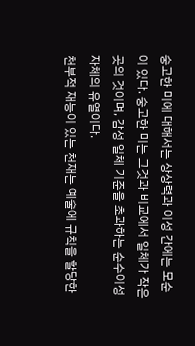숭고한 미에 대해서는 상상력과 이성 간에는 모순이 있다. 숭고한 미는 그것과 비교에서 일체가 작은 곳의 것이며, 감성 일체 기준을 초과하는 순수이성 자체의 유열이다.
천부적 재능이 있는 천재는 예술에 규칙을 할당한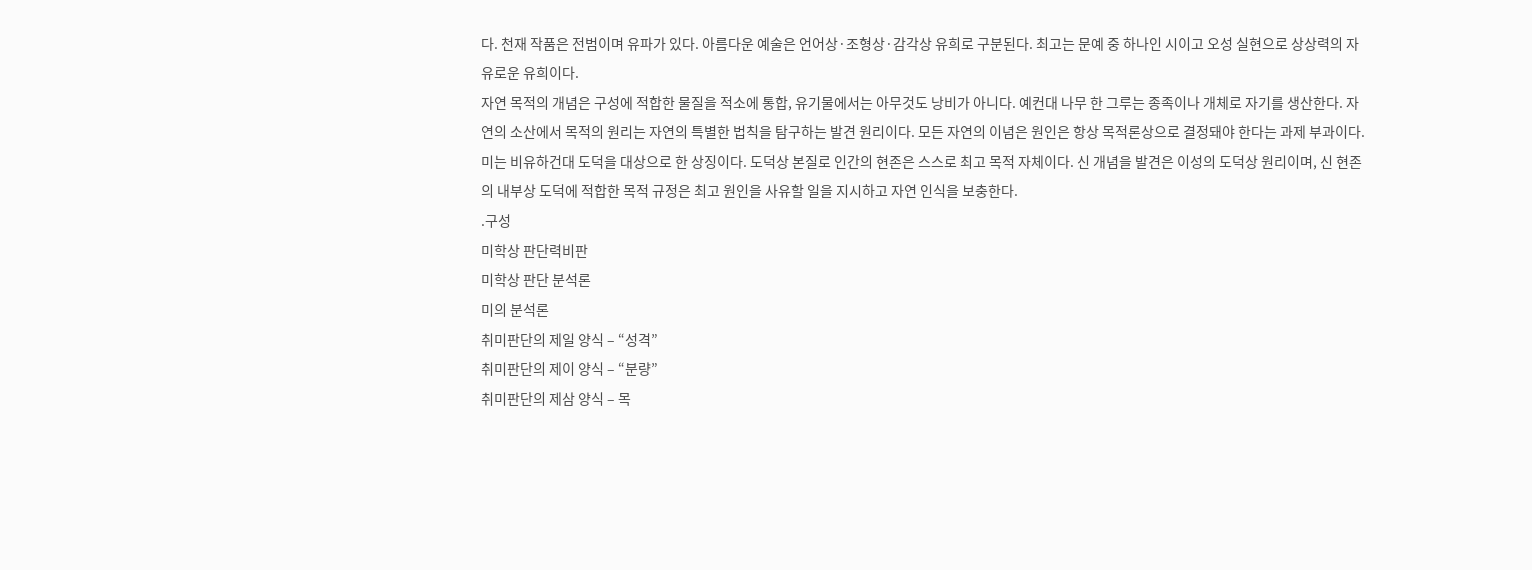다. 천재 작품은 전범이며 유파가 있다. 아름다운 예술은 언어상·조형상·감각상 유희로 구분된다. 최고는 문예 중 하나인 시이고 오성 실현으로 상상력의 자유로운 유희이다.
자연 목적의 개념은 구성에 적합한 물질을 적소에 통합, 유기물에서는 아무것도 낭비가 아니다. 예컨대 나무 한 그루는 종족이나 개체로 자기를 생산한다. 자연의 소산에서 목적의 원리는 자연의 특별한 법칙을 탐구하는 발견 원리이다. 모든 자연의 이념은 원인은 항상 목적론상으로 결정돼야 한다는 과제 부과이다.
미는 비유하건대 도덕을 대상으로 한 상징이다. 도덕상 본질로 인간의 현존은 스스로 최고 목적 자체이다. 신 개념을 발견은 이성의 도덕상 원리이며, 신 현존의 내부상 도덕에 적합한 목적 규정은 최고 원인을 사유할 일을 지시하고 자연 인식을 보충한다.
.구성
미학상 판단력비판
미학상 판단 분석론
미의 분석론
취미판단의 제일 양식 – “성격”
취미판단의 제이 양식 – “분량”
취미판단의 제삼 양식 – 목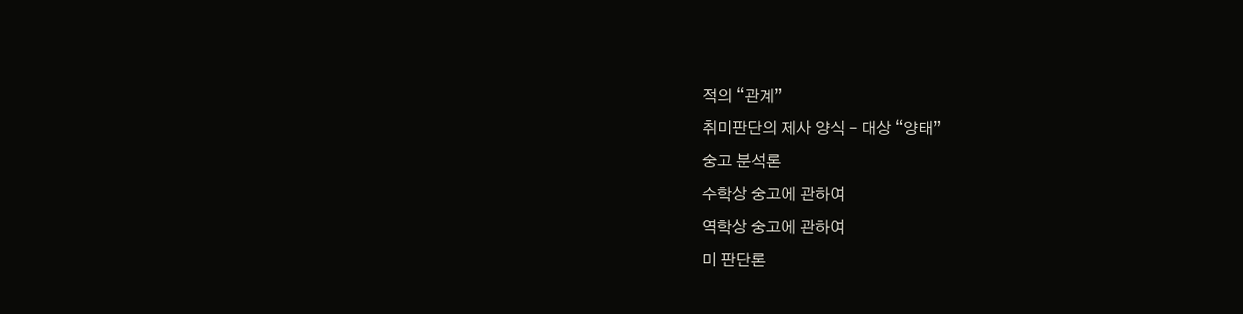적의 “관계”
취미판단의 제사 양식 – 대상 “양태”
숭고 분석론
수학상 숭고에 관하여
역학상 숭고에 관하여
미 판단론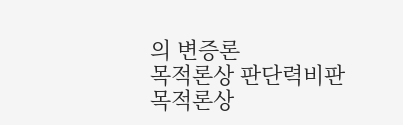의 변증론
목적론상 판단력비판
목적론상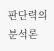판단력의 분석론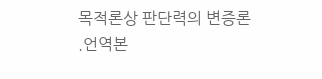목적론상 판단력의 변증론
.언역본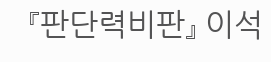『판단력비판』 이석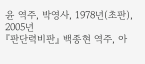윤 역주, 박영사, 1978년(초판), 2005년
『판단력비판』 백종현 역주, 아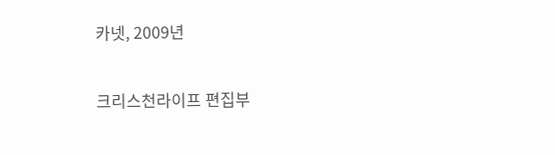카넷, 2009년

크리스천라이프 편집부